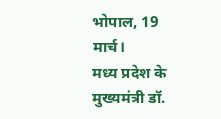भोपाल, 19 मार्च।
मध्य प्रदेश के मुख्यमंत्री डॉ.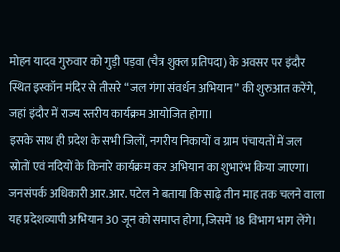मोहन यादव गुरुवार को गुड़ी पड़वा (चैत्र शुक्ल प्रतिपदा) के अवसर पर इंदौर स्थित इस्कॉन मंदिर से तीसरे “जल गंगा संवर्धन अभियान” की शुरुआत करेंगे, जहां इंदौर में राज्य स्तरीय कार्यक्रम आयोजित होगा।
इसके साथ ही प्रदेश के सभी जिलों, नगरीय निकायों व ग्राम पंचायतों में जल स्रोतों एवं नदियों के किनारे कार्यक्रम कर अभियान का शुभारंभ किया जाएगा।
जनसंपर्क अधिकारी आर.आर. पटेल ने बताया कि साढ़े तीन माह तक चलने वाला यह प्रदेशव्यापी अभियान 30 जून को समाप्त होगा, जिसमें 18 विभाग भाग लेंगे।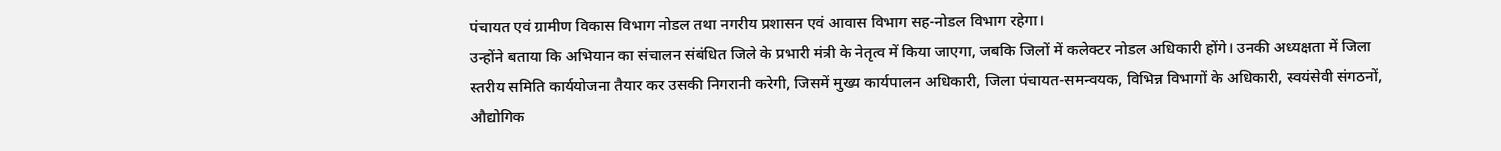पंचायत एवं ग्रामीण विकास विभाग नोडल तथा नगरीय प्रशासन एवं आवास विभाग सह-नोडल विभाग रहेगा।
उन्होंने बताया कि अभियान का संचालन संबंधित जिले के प्रभारी मंत्री के नेतृत्व में किया जाएगा, जबकि जिलों में कलेक्टर नोडल अधिकारी होंगे। उनकी अध्यक्षता में जिला स्तरीय समिति कार्ययोजना तैयार कर उसकी निगरानी करेगी, जिसमें मुख्य कार्यपालन अधिकारी, जिला पंचायत-समन्वयक, विभिन्न विभागों के अधिकारी, स्वयंसेवी संगठनों, औद्योगिक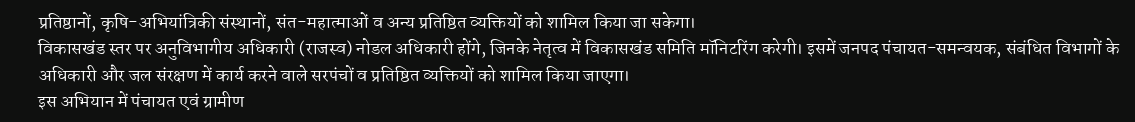प्रतिष्ठानों, कृषि-अभियांत्रिकी संस्थानों, संत-महात्माओं व अन्य प्रतिष्ठित व्यक्तियों को शामिल किया जा सकेगा।
विकासखंड स्तर पर अनुविभागीय अधिकारी (राजस्व) नोडल अधिकारी होंगे, जिनके नेतृत्व में विकासखंड समिति मॉनिटरिंग करेगी। इसमें जनपद पंचायत-समन्वयक, संबंधित विभागों के अधिकारी और जल संरक्षण में कार्य करने वाले सरपंचों व प्रतिष्ठित व्यक्तियों को शामिल किया जाएगा।
इस अभियान में पंचायत एवं ग्रामीण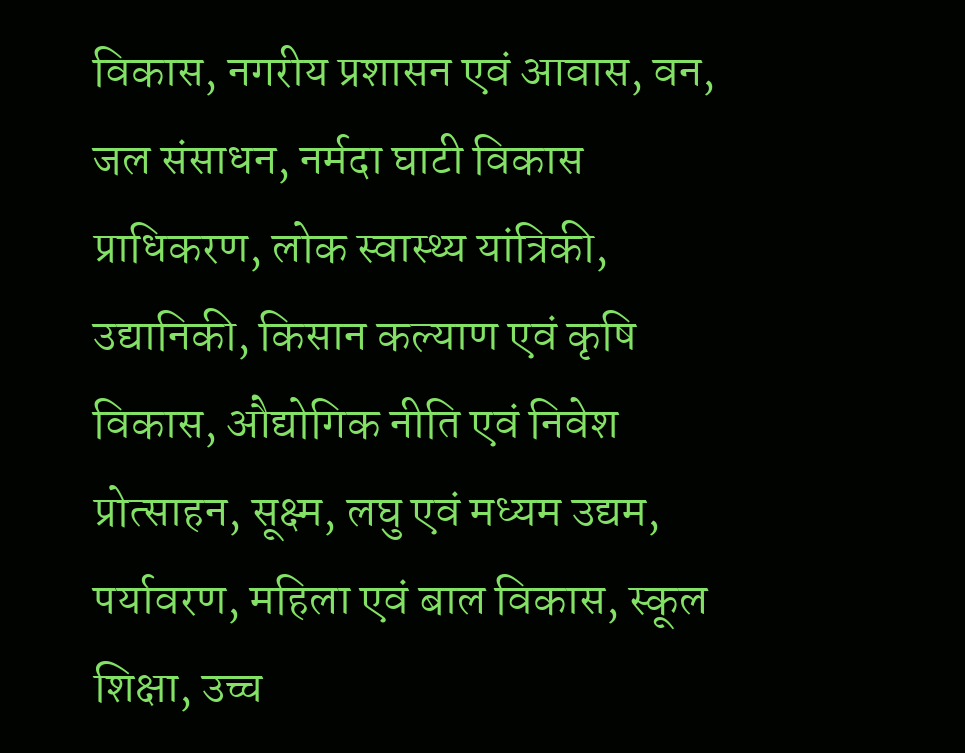विकास, नगरीय प्रशासन एवं आवास, वन, जल संसाधन, नर्मदा घाटी विकास प्राधिकरण, लोक स्वास्थ्य यांत्रिकी, उद्यानिकी, किसान कल्याण एवं कृषि विकास, औद्योगिक नीति एवं निवेश प्रोत्साहन, सूक्ष्म, लघु एवं मध्यम उद्यम, पर्यावरण, महिला एवं बाल विकास, स्कूल शिक्षा, उच्च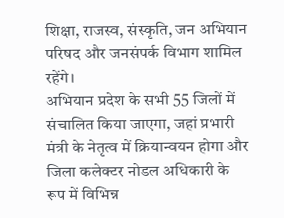शिक्षा, राजस्व, संस्कृति, जन अभियान परिषद और जनसंपर्क विभाग शामिल रहेंगे।
अभियान प्रदेश के सभी 55 जिलों में संचालित किया जाएगा, जहां प्रभारी मंत्री के नेतृत्व में क्रियान्वयन होगा और जिला कलेक्टर नोडल अधिकारी के रूप में विभिन्न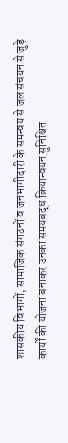शासकीय विभागों, सामाजिक संगठनों व जनभागीदारी के समन्वय से जल संचयन से जुड़े कार्यों की योजना बनाकर उनका समयबद्ध क्रियान्वयन सुनिश्चित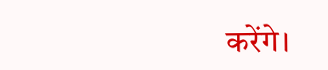करेंगे।